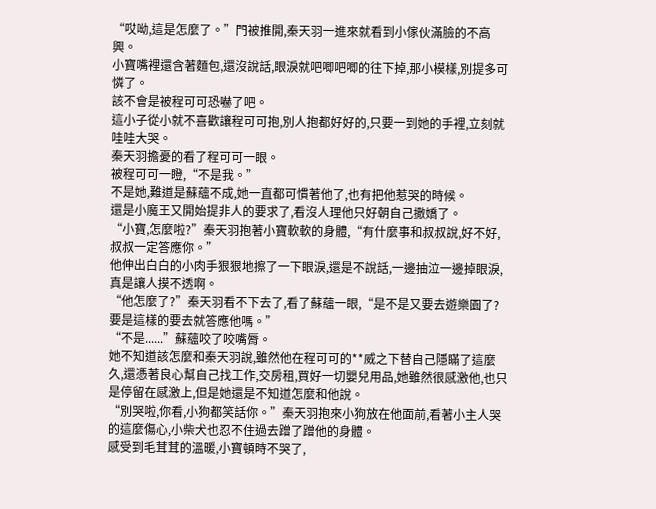“哎呦,這是怎麼了。”門被推開,秦天羽一進來就看到小傢伙滿臉的不高興。
小寶嘴裡還含著麵包,還沒說話,眼淚就吧唧吧唧的往下掉,那小模樣,別提多可憐了。
該不會是被程可可恐嚇了吧。
這小子從小就不喜歡讓程可可抱,別人抱都好好的,只要一到她的手裡,立刻就哇哇大哭。
秦天羽擔憂的看了程可可一眼。
被程可可一瞪,“不是我。”
不是她,難道是蘇蘊不成,她一直都可慣著他了,也有把他惹哭的時候。
還是小魔王又開始提非人的要求了,看沒人理他只好朝自己撒嬌了。
“小寶,怎麼啦?”秦天羽抱著小寶軟軟的身體,“有什麼事和叔叔說,好不好,叔叔一定答應你。”
他伸出白白的小肉手狠狠地擦了一下眼淚,還是不說話,一邊抽泣一邊掉眼淚,真是讓人摸不透啊。
“他怎麼了?”秦天羽看不下去了,看了蘇蘊一眼,“是不是又要去遊樂園了?要是這樣的要去就答應他嗎。”
“不是......”蘇蘊咬了咬嘴脣。
她不知道該怎麼和秦天羽說,雖然他在程可可的**威之下替自己隱瞞了這麼久,還憑著良心幫自己找工作,交房租,買好一切嬰兒用品,她雖然很感激他,也只是停留在感激上,但是她還是不知道怎麼和他說。
“別哭啦,你看,小狗都笑話你。”秦天羽抱來小狗放在他面前,看著小主人哭的這麼傷心,小柴犬也忍不住過去蹭了蹭他的身體。
感受到毛茸茸的溫暖,小寶頓時不哭了,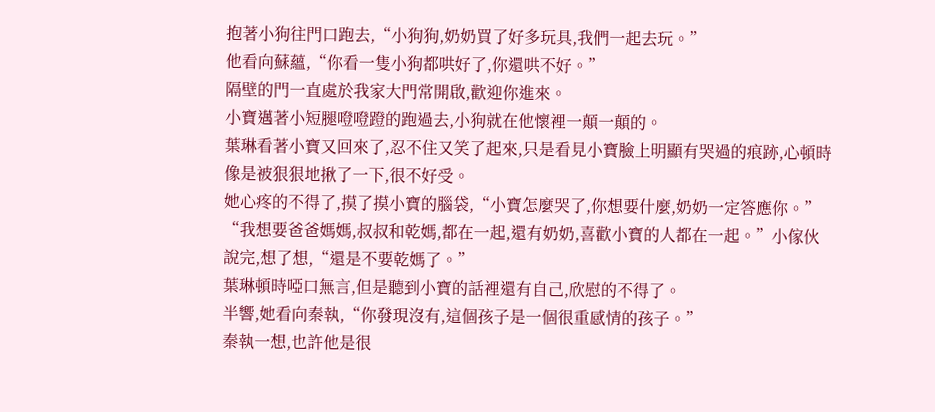抱著小狗往門口跑去,“小狗狗,奶奶買了好多玩具,我們一起去玩。”
他看向蘇蘊,“你看一隻小狗都哄好了,你還哄不好。”
隔壁的門一直處於我家大門常開啟,歡迎你進來。
小寶邁著小短腿噔噔蹬的跑過去,小狗就在他懷裡一顛一顛的。
葉琳看著小寶又回來了,忍不住又笑了起來,只是看見小寶臉上明顯有哭過的痕跡,心頓時像是被狠狠地揪了一下,很不好受。
她心疼的不得了,摸了摸小寶的腦袋,“小寶怎麼哭了,你想要什麼,奶奶一定答應你。”
“我想要爸爸媽媽,叔叔和乾媽,都在一起,還有奶奶,喜歡小寶的人都在一起。”小傢伙說完,想了想,“還是不要乾媽了。”
葉琳頓時啞口無言,但是聽到小寶的話裡還有自己,欣慰的不得了。
半響,她看向秦執,“你發現沒有,這個孩子是一個很重感情的孩子。”
秦執一想,也許他是很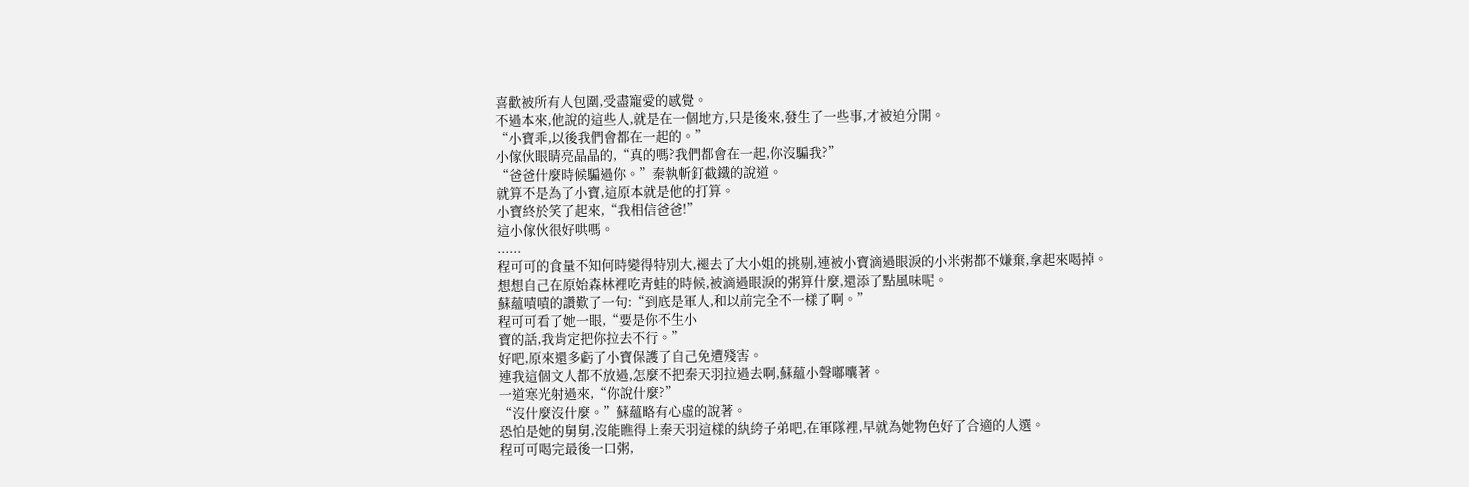喜歡被所有人包圍,受盡寵愛的感覺。
不過本來,他說的這些人,就是在一個地方,只是後來,發生了一些事,才被迫分開。
“小寶乖,以後我們會都在一起的。”
小傢伙眼睛亮晶晶的,“真的嗎?我們都會在一起,你沒騙我?”
“爸爸什麼時候騙過你。”秦執斬釘截鐵的說道。
就算不是為了小寶,這原本就是他的打算。
小寶終於笑了起來,“我相信爸爸!”
這小傢伙很好哄嗎。
......
程可可的食量不知何時變得特別大,褪去了大小姐的挑剔,連被小寶滴過眼淚的小米粥都不嫌棄,拿起來喝掉。
想想自己在原始森林裡吃青蛙的時候,被滴過眼淚的粥算什麼,還添了點風味呢。
蘇蘊嘖嘖的讚歎了一句:“到底是軍人,和以前完全不一樣了啊。”
程可可看了她一眼,“要是你不生小
寶的話,我肯定把你拉去不行。”
好吧,原來還多虧了小寶保護了自己免遭殘害。
連我這個文人都不放過,怎麼不把秦天羽拉過去啊,蘇蘊小聲嘟囔著。
一道寒光射過來,“你說什麼?”
“沒什麼沒什麼。”蘇蘊略有心虛的說著。
恐怕是她的舅舅,沒能瞧得上秦天羽這樣的紈絝子弟吧,在軍隊裡,早就為她物色好了合適的人選。
程可可喝完最後一口粥,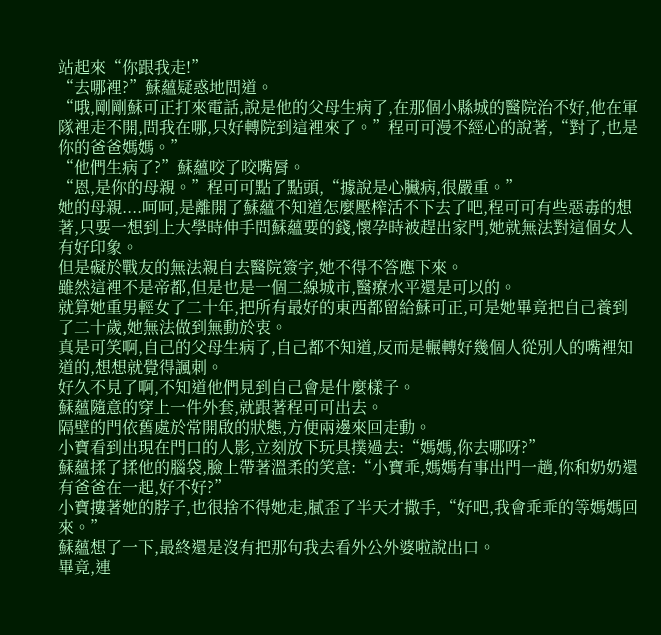站起來“你跟我走!”
“去哪裡?”蘇蘊疑惑地問道。
“哦,剛剛蘇可正打來電話,說是他的父母生病了,在那個小縣城的醫院治不好,他在軍隊裡走不開,問我在哪,只好轉院到這裡來了。”程可可漫不經心的說著,“對了,也是你的爸爸媽媽。”
“他們生病了?”蘇蘊咬了咬嘴脣。
“恩,是你的母親。”程可可點了點頭,“據說是心臟病,很嚴重。”
她的母親....呵呵,是離開了蘇蘊不知道怎麼壓榨活不下去了吧,程可可有些惡毒的想著,只要一想到上大學時伸手問蘇蘊要的錢,懷孕時被趕出家門,她就無法對這個女人有好印象。
但是礙於戰友的無法親自去醫院簽字,她不得不答應下來。
雖然這裡不是帝都,但是也是一個二線城市,醫療水平還是可以的。
就算她重男輕女了二十年,把所有最好的東西都留給蘇可正,可是她畢竟把自己養到了二十歲,她無法做到無動於衷。
真是可笑啊,自己的父母生病了,自己都不知道,反而是輾轉好幾個人從別人的嘴裡知道的,想想就覺得諷刺。
好久不見了啊,不知道他們見到自己會是什麼樣子。
蘇蘊隨意的穿上一件外套,就跟著程可可出去。
隔壁的門依舊處於常開啟的狀態,方便兩邊來回走動。
小寶看到出現在門口的人影,立刻放下玩具撲過去:“媽媽,你去哪呀?”
蘇蘊揉了揉他的腦袋,臉上帶著溫柔的笑意:“小寶乖,媽媽有事出門一趟,你和奶奶還有爸爸在一起,好不好?”
小寶摟著她的脖子,也很捨不得她走,膩歪了半天才撒手,“好吧,我會乖乖的等媽媽回來。”
蘇蘊想了一下,最終還是沒有把那句我去看外公外婆啦說出口。
畢竟,連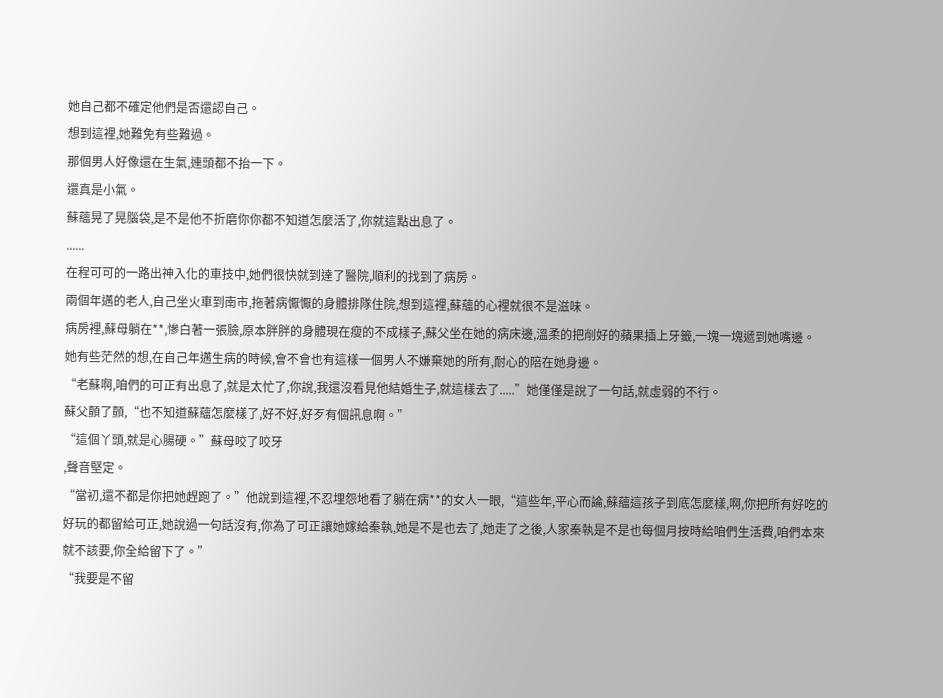她自己都不確定他們是否還認自己。
想到這裡,她難免有些難過。
那個男人好像還在生氣,連頭都不抬一下。
還真是小氣。
蘇蘊晃了晃腦袋,是不是他不折磨你你都不知道怎麼活了,你就這點出息了。
......
在程可可的一路出神入化的車技中,她們很快就到達了醫院,順利的找到了病房。
兩個年邁的老人,自己坐火車到南市,拖著病懨懨的身體排隊住院,想到這裡,蘇蘊的心裡就很不是滋味。
病房裡,蘇母躺在**,慘白著一張臉,原本胖胖的身體現在瘦的不成樣子,蘇父坐在她的病床邊,溫柔的把削好的蘋果插上牙籤,一塊一塊遞到她嘴邊。
她有些茫然的想,在自己年邁生病的時候,會不會也有這樣一個男人不嫌棄她的所有,耐心的陪在她身邊。
“老蘇啊,咱們的可正有出息了,就是太忙了,你說,我還沒看見他結婚生子,就這樣去了.....”她僅僅是說了一句話,就虛弱的不行。
蘇父顫了顫,“也不知道蘇蘊怎麼樣了,好不好,好歹有個訊息啊。”
“這個丫頭,就是心腸硬。”蘇母咬了咬牙
,聲音堅定。
“當初,還不都是你把她趕跑了。”他說到這裡,不忍埋怨地看了躺在病**的女人一眼,“這些年,平心而論,蘇蘊這孩子到底怎麼樣,啊,你把所有好吃的好玩的都留給可正,她說過一句話沒有,你為了可正讓她嫁給秦執,她是不是也去了,她走了之後,人家秦執是不是也每個月按時給咱們生活費,咱們本來就不該要,你全給留下了。”
“我要是不留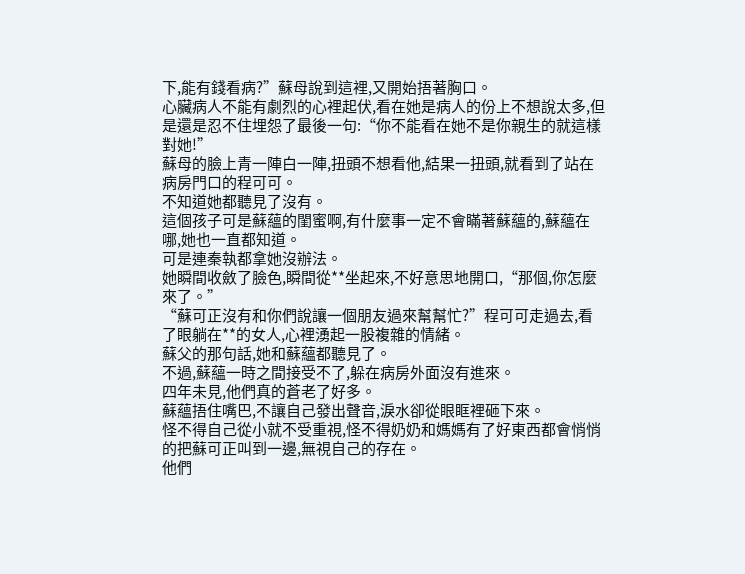下,能有錢看病?”蘇母說到這裡,又開始捂著胸口。
心臟病人不能有劇烈的心裡起伏,看在她是病人的份上不想說太多,但是還是忍不住埋怨了最後一句:“你不能看在她不是你親生的就這樣對她!”
蘇母的臉上青一陣白一陣,扭頭不想看他,結果一扭頭,就看到了站在病房門口的程可可。
不知道她都聽見了沒有。
這個孩子可是蘇蘊的閨蜜啊,有什麼事一定不會瞞著蘇蘊的,蘇蘊在哪,她也一直都知道。
可是連秦執都拿她沒辦法。
她瞬間收斂了臉色,瞬間從**坐起來,不好意思地開口,“那個,你怎麼來了。”
“蘇可正沒有和你們說讓一個朋友過來幫幫忙?”程可可走過去,看了眼躺在**的女人,心裡湧起一股複雜的情緒。
蘇父的那句話,她和蘇蘊都聽見了。
不過,蘇蘊一時之間接受不了,躲在病房外面沒有進來。
四年未見,他們真的蒼老了好多。
蘇蘊捂住嘴巴,不讓自己發出聲音,淚水卻從眼眶裡砸下來。
怪不得自己從小就不受重視,怪不得奶奶和媽媽有了好東西都會悄悄的把蘇可正叫到一邊,無視自己的存在。
他們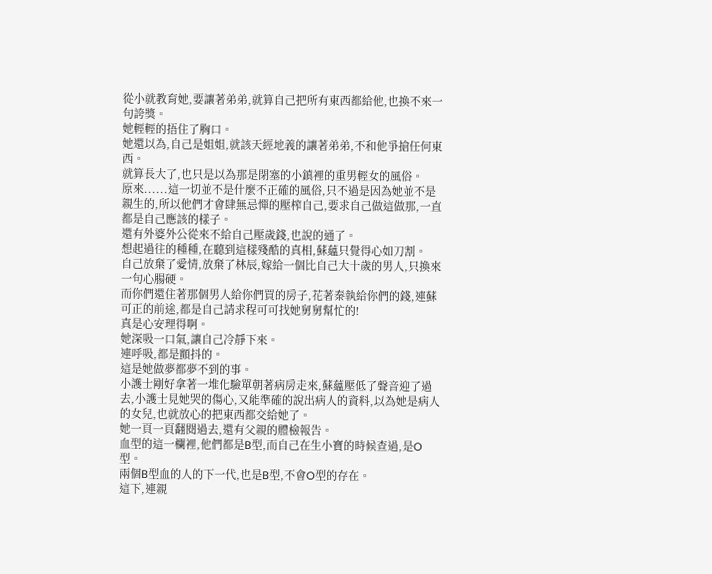從小就教育她,要讓著弟弟,就算自己把所有東西都給他,也換不來一句誇獎。
她輕輕的捂住了胸口。
她還以為,自己是姐姐,就該天經地義的讓著弟弟,不和他爭搶任何東西。
就算長大了,也只是以為那是閉塞的小鎮裡的重男輕女的風俗。
原來......這一切並不是什麼不正確的風俗,只不過是因為她並不是親生的,所以他們才會肆無忌憚的壓榨自己,要求自己做這做那,一直都是自己應該的樣子。
還有外婆外公從來不給自己壓歲錢,也說的通了。
想起過往的種種,在聽到這樣殘酷的真相,蘇蘊只覺得心如刀割。
自己放棄了愛情,放棄了林辰,嫁給一個比自己大十歲的男人,只換來一句心腸硬。
而你們還住著那個男人給你們買的房子,花著秦執給你們的錢,連蘇可正的前途,都是自己請求程可可找她舅舅幫忙的!
真是心安理得啊。
她深吸一口氣,讓自己冷靜下來。
連呼吸,都是顫抖的。
這是她做夢都夢不到的事。
小護士剛好拿著一堆化驗單朝著病房走來,蘇蘊壓低了聲音迎了過去,小護士見她哭的傷心,又能準確的說出病人的資料,以為她是病人的女兒,也就放心的把東西都交給她了。
她一頁一頁翻閱過去,還有父親的體檢報告。
血型的這一欄裡,他們都是B型,而自己在生小寶的時候查過,是O型。
兩個B型血的人的下一代,也是B型,不會O型的存在。
這下,連親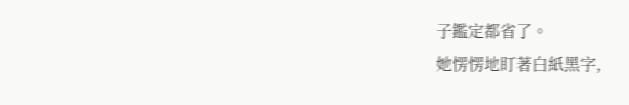子鑑定都省了。
她愣愣地盯著白紙黑字,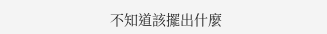不知道該擺出什麼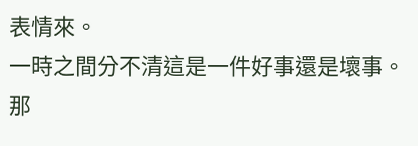表情來。
一時之間分不清這是一件好事還是壞事。
那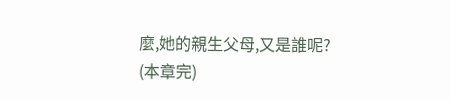麼,她的親生父母,又是誰呢?
(本章完)